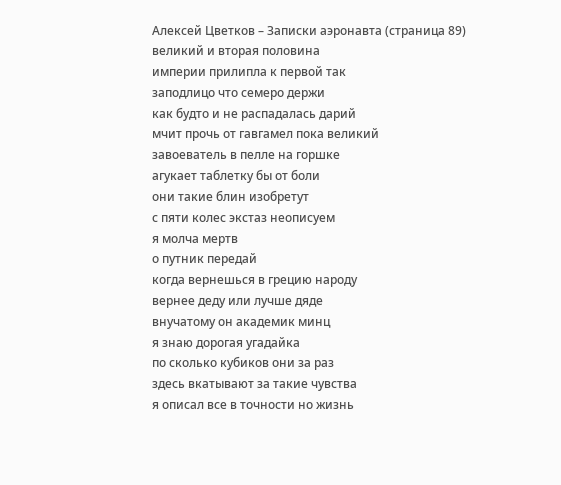Алексей Цветков – Записки аэронавта (страница 89)
великий и вторая половина
империи прилипла к первой так
заподлицо что семеро держи
как будто и не распадалась дарий
мчит прочь от гавгамел пока великий
завоеватель в пелле на горшке
агукает таблетку бы от боли
они такие блин изобретут
с пяти колес экстаз неописуем
я молча мертв
о путник передай
когда вернешься в грецию народу
вернее деду или лучше дяде
внучатому он академик минц
я знаю дорогая угадайка
по сколько кубиков они за раз
здесь вкатывают за такие чувства
я описал все в точности но жизнь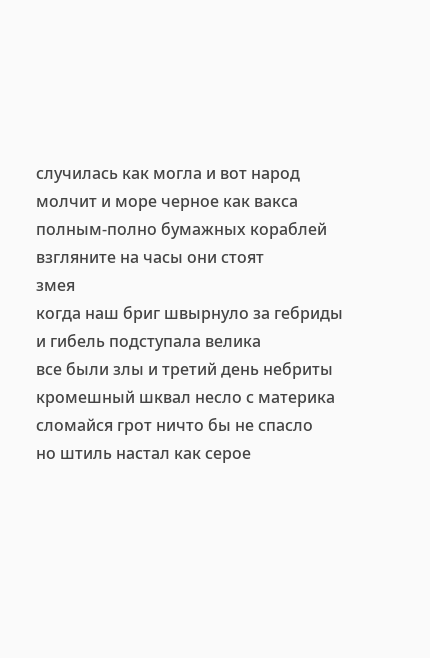случилась как могла и вот народ
молчит и море черное как вакса
полным-полно бумажных кораблей
взгляните на часы они стоят
змея
когда наш бриг швырнуло за гебриды
и гибель подступала велика
все были злы и третий день небриты
кромешный шквал несло с материка
сломайся грот ничто бы не спасло
но штиль настал как серое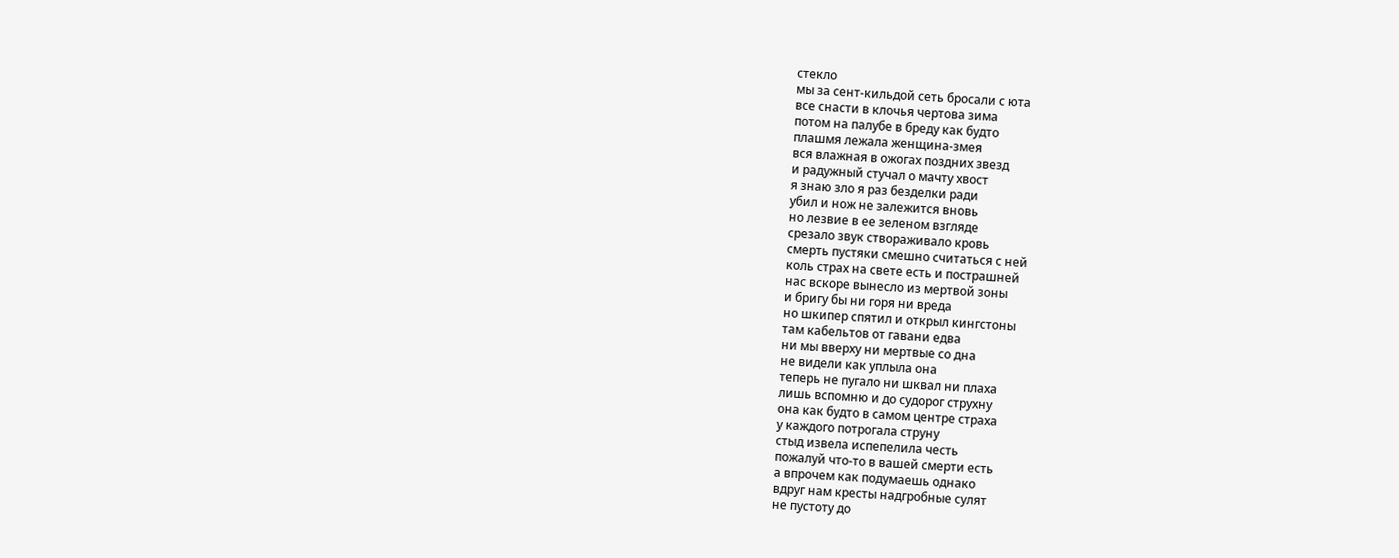стекло
мы за сент-кильдой сеть бросали с юта
все снасти в клочья чертова зима
потом на палубе в бреду как будто
плашмя лежала женщина-змея
вся влажная в ожогах поздних звезд
и радужный стучал о мачту хвост
я знаю зло я раз безделки ради
убил и нож не залежится вновь
но лезвие в ее зеленом взгляде
срезало звук створаживало кровь
смерть пустяки смешно считаться с ней
коль страх на свете есть и пострашней
нас вскоре вынесло из мертвой зоны
и бригу бы ни горя ни вреда
но шкипер спятил и открыл кингстоны
там кабельтов от гавани едва
ни мы вверху ни мертвые со дна
не видели как уплыла она
теперь не пугало ни шквал ни плаха
лишь вспомню и до судорог струхну
она как будто в самом центре страха
у каждого потрогала струну
стыд извела испепелила честь
пожалуй что-то в вашей смерти есть
а впрочем как подумаешь однако
вдруг нам кресты надгробные сулят
не пустоту до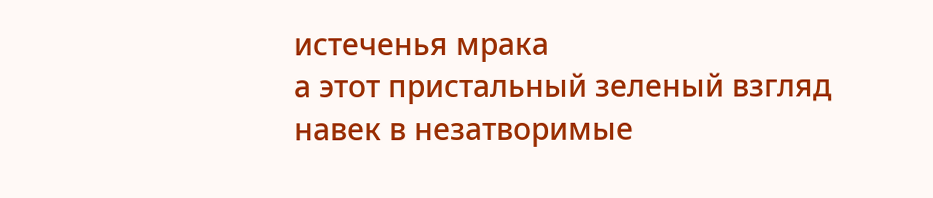истеченья мрака
а этот пристальный зеленый взгляд
навек в незатворимые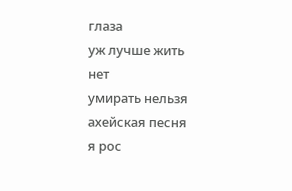глаза
уж лучше жить
нет
умирать нельзя
ахейская песня
я рос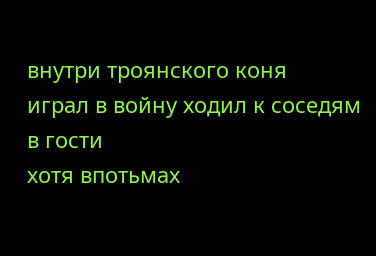внутри троянского коня
играл в войну ходил к соседям в гости
хотя впотьмах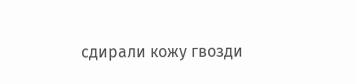сдирали кожу гвозди